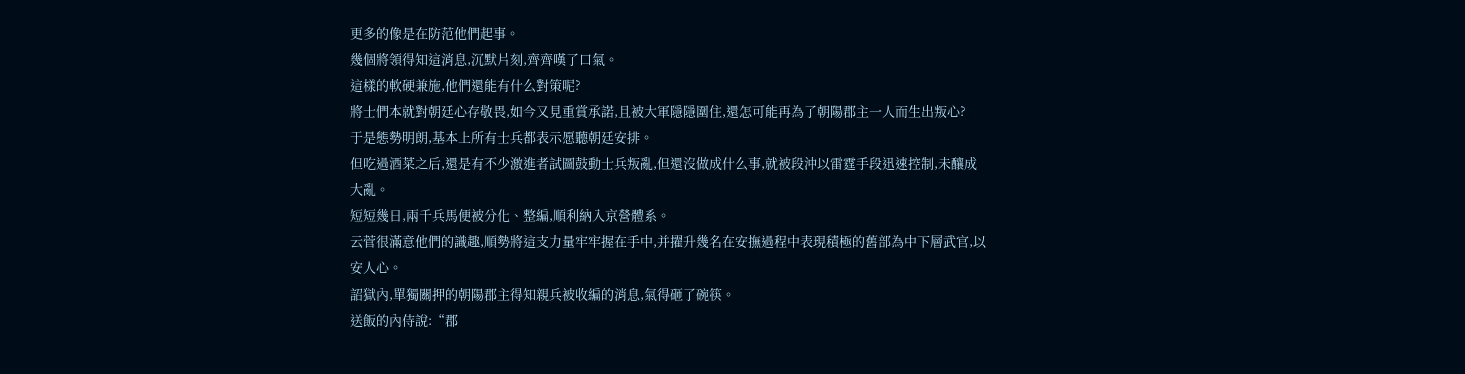更多的像是在防范他們起事。
幾個將領得知這消息,沉默片刻,齊齊嘆了口氣。
這樣的軟硬兼施,他們還能有什么對策呢?
將士們本就對朝廷心存敬畏,如今又見重賞承諾,且被大軍隱隱圍住,還怎可能再為了朝陽郡主一人而生出叛心?
于是態勢明朗,基本上所有士兵都表示愿聽朝廷安排。
但吃過酒菜之后,還是有不少激進者試圖鼓動士兵叛亂,但還沒做成什么事,就被段沖以雷霆手段迅速控制,未釀成大亂。
短短幾日,兩千兵馬便被分化、整編,順利納入京營體系。
云菅很滿意他們的識趣,順勢將這支力量牢牢握在手中,并擢升幾名在安撫過程中表現積極的舊部為中下層武官,以安人心。
詔獄內,單獨關押的朝陽郡主得知親兵被收編的消息,氣得砸了碗筷。
送飯的內侍說:“郡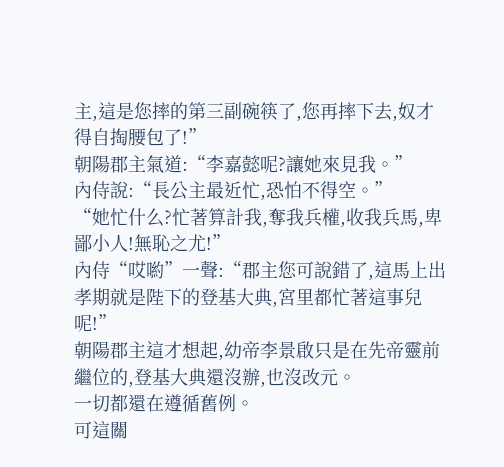主,這是您摔的第三副碗筷了,您再摔下去,奴才得自掏腰包了!”
朝陽郡主氣道:“李嘉懿呢?讓她來見我。”
內侍說:“長公主最近忙,恐怕不得空。”
“她忙什么?忙著算計我,奪我兵權,收我兵馬,卑鄙小人!無恥之尤!”
內侍“哎喲”一聲:“郡主您可說錯了,這馬上出孝期就是陛下的登基大典,宮里都忙著這事兒呢!”
朝陽郡主這才想起,幼帝李景啟只是在先帝靈前繼位的,登基大典還沒辦,也沒改元。
一切都還在遵循舊例。
可這關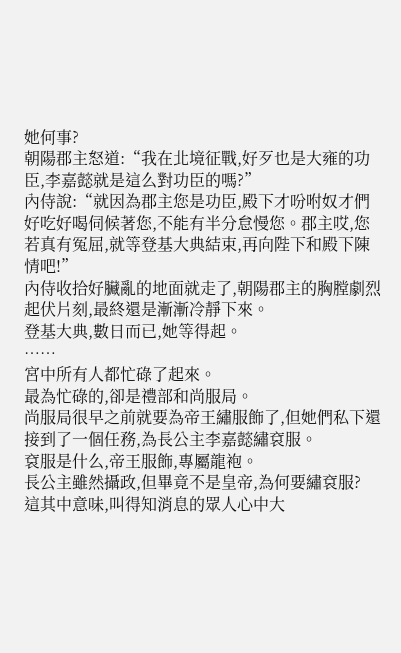她何事?
朝陽郡主怒道:“我在北境征戰,好歹也是大雍的功臣,李嘉懿就是這么對功臣的嗎?”
內侍說:“就因為郡主您是功臣,殿下才吩咐奴才們好吃好喝伺候著您,不能有半分怠慢您。郡主哎,您若真有冤屈,就等登基大典結束,再向陛下和殿下陳情吧!”
內侍收拾好臟亂的地面就走了,朝陽郡主的胸膛劇烈起伏片刻,最終還是漸漸冷靜下來。
登基大典,數日而已,她等得起。
……
宮中所有人都忙碌了起來。
最為忙碌的,卻是禮部和尚服局。
尚服局很早之前就要為帝王繡服飾了,但她們私下還接到了一個任務,為長公主李嘉懿繡袞服。
袞服是什么,帝王服飾,專屬龍袍。
長公主雖然攝政,但畢竟不是皇帝,為何要繡袞服?
這其中意味,叫得知消息的眾人心中大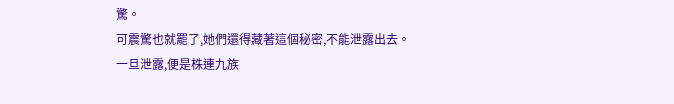驚。
可震驚也就罷了,她們還得藏著這個秘密,不能泄露出去。
一旦泄露,便是株連九族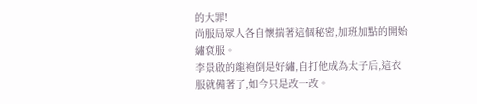的大罪!
尚服局眾人各自懷揣著這個秘密,加班加點的開始繡袞服。
李景啟的龍袍倒是好繡,自打他成為太子后,這衣服就備著了,如今只是改一改。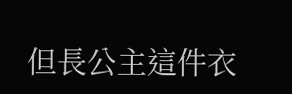但長公主這件衣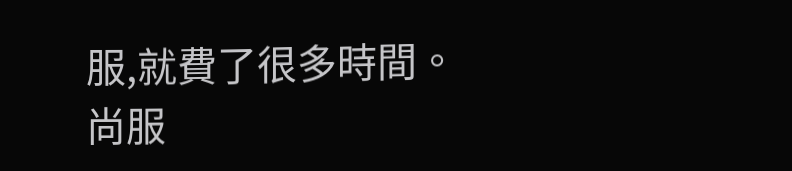服,就費了很多時間。
尚服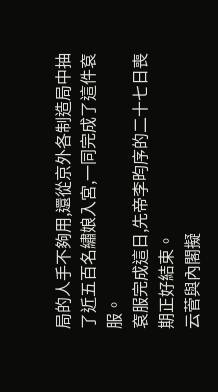局的人手不夠用,還從京外各制造局中抽了近五百名繡娘入宮,一同完成了這件袞服。
袞服完成這日,先帝李昀序的二十七日喪期正好結束。
云菅與內閣擬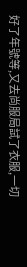好了年號等,又去尚服局試了衣服,一切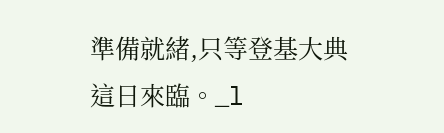準備就緒,只等登基大典這日來臨。_l